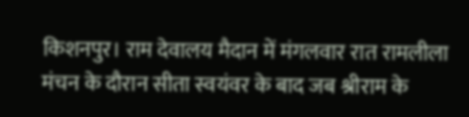किशनपुर। राम देवालय मैदान में मंगलवार रात रामलीला मंचन के दौरान सीता स्वयंवर के बाद जब श्रीराम के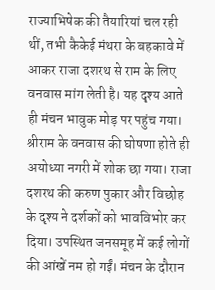राज्याभिषेक की तैयारियां चल रही थीं, तभी कैकेई मंथरा के बहकावे में आकर राजा दशरथ से राम के लिए वनवास मांग लेती है। यह दृश्य आते ही मंचन भावुक मोड़ पर पहुंच गया।
श्रीराम के वनवास की घोषणा होते ही अयोध्या नगरी में शोक छा गया। राजा दशरथ की करुण पुकार और विछोह के दृश्य ने दर्शकों को भावविभोर कर दिया। उपस्थित जनसमूह में कई लोगों की आंखें नम हो गईं। मंचन के दौरान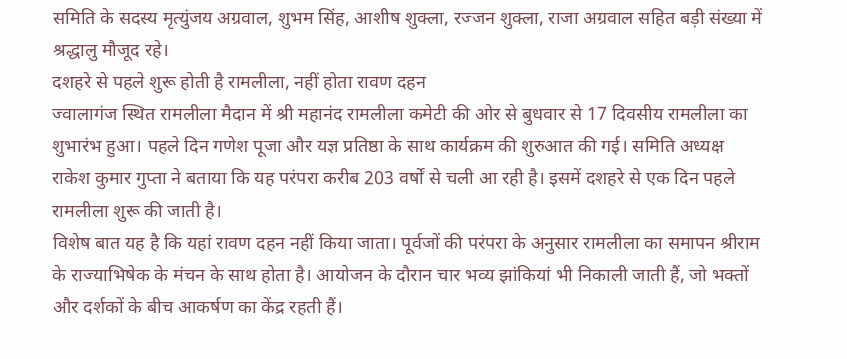समिति के सदस्य मृत्युंजय अग्रवाल, शुभम सिंह, आशीष शुक्ला, रज्जन शुक्ला, राजा अग्रवाल सहित बड़ी संख्या में श्रद्धालु मौजूद रहे।
दशहरे से पहले शुरू होती है रामलीला, नहीं होता रावण दहन
ज्वालागंज स्थित रामलीला मैदान में श्री महानंद रामलीला कमेटी की ओर से बुधवार से 17 दिवसीय रामलीला का शुभारंभ हुआ। पहले दिन गणेश पूजा और यज्ञ प्रतिष्ठा के साथ कार्यक्रम की शुरुआत की गई। समिति अध्यक्ष राकेश कुमार गुप्ता ने बताया कि यह परंपरा करीब 203 वर्षों से चली आ रही है। इसमें दशहरे से एक दिन पहले रामलीला शुरू की जाती है।
विशेष बात यह है कि यहां रावण दहन नहीं किया जाता। पूर्वजों की परंपरा के अनुसार रामलीला का समापन श्रीराम के राज्याभिषेक के मंचन के साथ होता है। आयोजन के दौरान चार भव्य झांकियां भी निकाली जाती हैं, जो भक्तों और दर्शकों के बीच आकर्षण का केंद्र रहती हैं।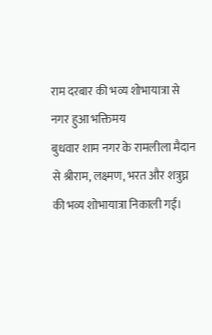राम दरबार की भव्य शोभायात्रा से नगर हुआ भक्तिमय
बुधवार शाम नगर के रामलीला मैदान से श्रीराम, लक्ष्मण, भरत और शत्रुघ्न की भव्य शोभायात्रा निकाली गई।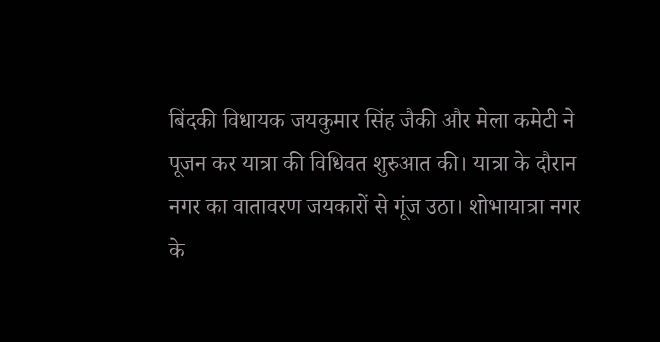बिंदकी विधायक जयकुमार सिंह जैकी और मेला कमेटी ने पूजन कर यात्रा की विधिवत शुरुआत की। यात्रा के दौरान नगर का वातावरण जयकारों से गूंज उठा। शोभायात्रा नगर के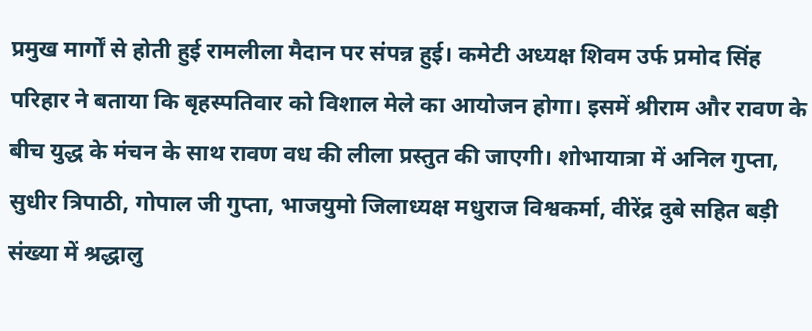प्रमुख मार्गों से होती हुई रामलीला मैदान पर संपन्न हुई। कमेटी अध्यक्ष शिवम उर्फ प्रमोद सिंह परिहार ने बताया कि बृहस्पतिवार को विशाल मेले का आयोजन होगा। इसमें श्रीराम और रावण के बीच युद्ध के मंचन के साथ रावण वध की लीला प्रस्तुत की जाएगी। शोभायात्रा में अनिल गुप्ता, सुधीर त्रिपाठी, गोपाल जी गुप्ता, भाजयुमो जिलाध्यक्ष मधुराज विश्वकर्मा, वीरेंद्र दुबे सहित बड़ी संख्या में श्रद्धालु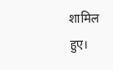शामिल हुए।